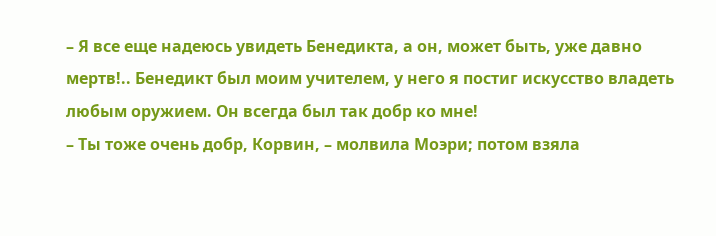– Я все еще надеюсь увидеть Бенедикта, а он, может быть, уже давно мертв!.. Бенедикт был моим учителем, у него я постиг искусство владеть любым оружием. Он всегда был так добр ко мне!
– Ты тоже очень добр, Корвин, – молвила Моэри; потом взяла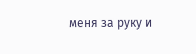меня за руку и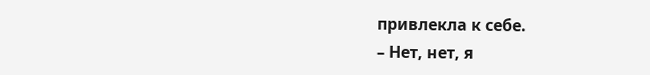привлекла к себе.
– Нет, нет, я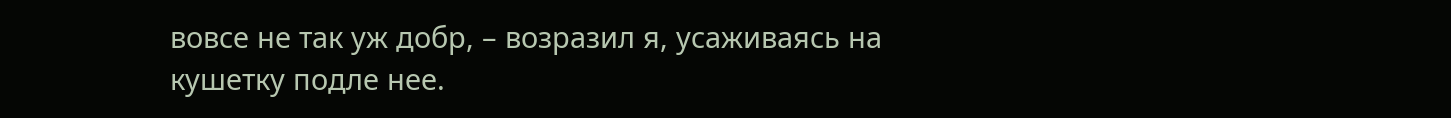вовсе не так уж добр, – возразил я, усаживаясь на кушетку подле нее.